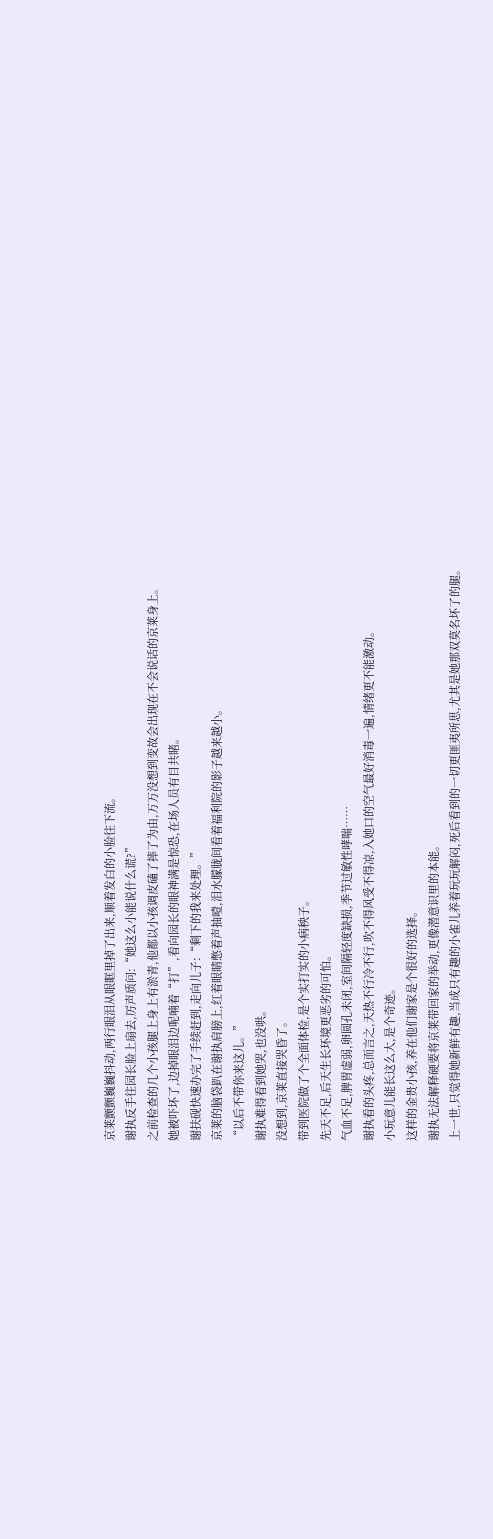京莱颤颤巍巍抖动,两行眼泪从眼眶里掉了出来,顺着发白的小脸往下流。
谢执反手往园长脸上扇去,厉声质问:“她这么小能说什么谎?”
之前检查的几个小孩腿上身上有淤青,他都以小孩调皮磕了摔了为由,万万没想到变故会出现在不会说话的京莱身上。
她被吓坏了,边掉眼泪边呢喃着“打”,看向园长的眼神满是惊恐,在场人员有目共睹。
谢扶砚快速办完了手续赶到,走向儿子:“剩下的我来处理。”
京莱的脑袋趴在谢执肩膀上,红着眼睛憋着声抽噎,泪水朦胧间看着福利院的影子越来越小。
“以后不带你来这儿。”
谢执难得看到她哭,也没哄。
没想到,京莱直接哭昏了。
带到医院做了个全面体检,是个实打实的小病秧子。
先天不足,后天生长环境更恶劣的可怕。
气血不足,脾胃虚弱,卵圆孔未闭,室间隔轻度缺损,季节过敏性哮喘……
谢执看的头疼,总而言之,天热不行冷不行,吹不得风受不得凉,入她口的空气最好消毒一遍,情绪更不能激动。
小玩意儿能长这么大,是个奇迹。
这样的金贵小孩,养在他们谢家是个很好的选择。
谢执无法解释硬要将京莱带回家的举动,更像潜意识里的本能。
上一世,只觉得她新鲜有趣,当成只有趣的小雀儿养着玩玩解闷,死后看到的一切更匪夷所思,尤其是她那双莫名坏了的腿。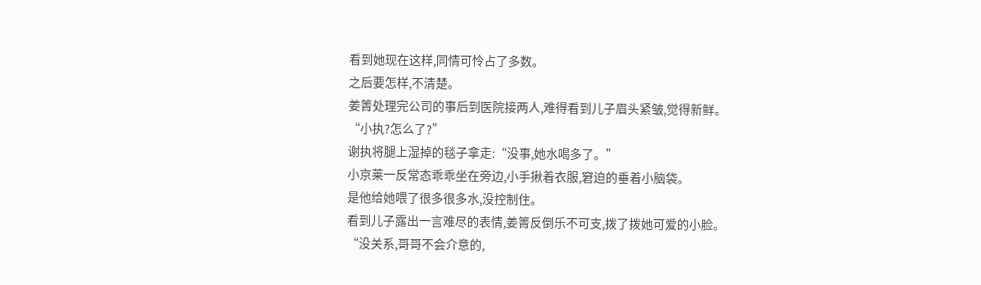看到她现在这样,同情可怜占了多数。
之后要怎样,不清楚。
姜箐处理完公司的事后到医院接两人,难得看到儿子眉头紧皱,觉得新鲜。
“小执?怎么了?”
谢执将腿上湿掉的毯子拿走:“没事,她水喝多了。”
小京莱一反常态乖乖坐在旁边,小手揪着衣服,窘迫的垂着小脑袋。
是他给她喂了很多很多水,没控制住。
看到儿子露出一言难尽的表情,姜箐反倒乐不可支,拨了拨她可爱的小脸。
“没关系,哥哥不会介意的,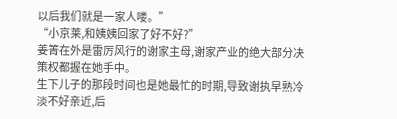以后我们就是一家人喽。”
“小京莱,和姨姨回家了好不好?”
姜箐在外是雷厉风行的谢家主母,谢家产业的绝大部分决策权都握在她手中。
生下儿子的那段时间也是她最忙的时期,导致谢执早熟冷淡不好亲近,后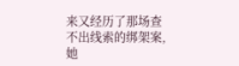来又经历了那场查不出线索的绑架案,她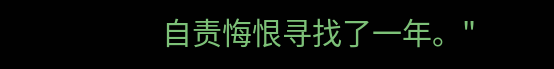自责悔恨寻找了一年。"